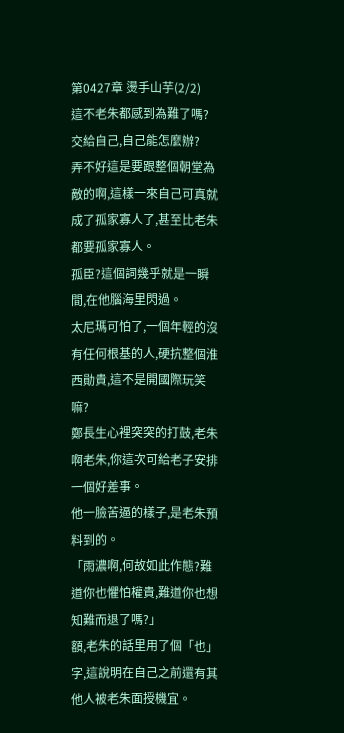第0427章 燙手山芋(2/2)
這不老朱都感到為難了嗎?
交給自己,自己能怎麼辦?
弄不好這是要跟整個朝堂為敵的啊,這樣一來自己可真就成了孤家寡人了,甚至比老朱都要孤家寡人。
孤臣?這個詞幾乎就是一瞬間,在他腦海里閃過。
太尼瑪可怕了,一個年輕的沒有任何根基的人,硬抗整個淮西勛貴,這不是開國際玩笑嘛?
鄭長生心裡突突的打鼓,老朱啊老朱,你這次可給老子安排一個好差事。
他一臉苦逼的樣子,是老朱預料到的。
「雨濃啊,何故如此作態?難道你也懼怕權貴,難道你也想知難而退了嗎?」
額,老朱的話里用了個「也」字,這說明在自己之前還有其他人被老朱面授機宜。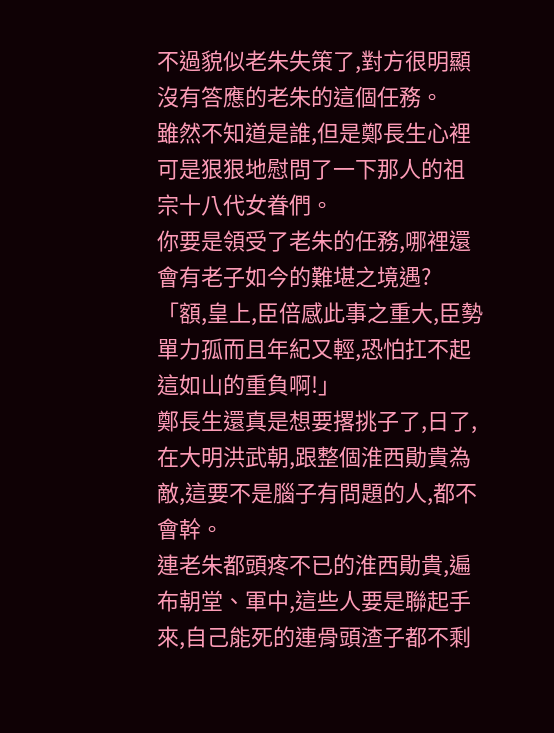不過貌似老朱失策了,對方很明顯沒有答應的老朱的這個任務。
雖然不知道是誰,但是鄭長生心裡可是狠狠地慰問了一下那人的祖宗十八代女眷們。
你要是領受了老朱的任務,哪裡還會有老子如今的難堪之境遇?
「額,皇上,臣倍感此事之重大,臣勢單力孤而且年紀又輕,恐怕扛不起這如山的重負啊!」
鄭長生還真是想要撂挑子了,日了,在大明洪武朝,跟整個淮西勛貴為敵,這要不是腦子有問題的人,都不會幹。
連老朱都頭疼不已的淮西勛貴,遍布朝堂、軍中,這些人要是聯起手來,自己能死的連骨頭渣子都不剩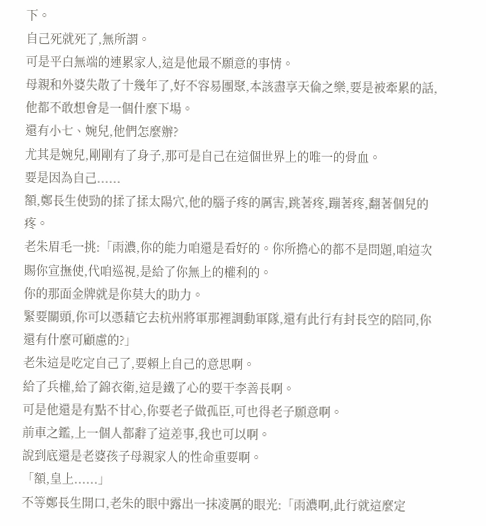下。
自己死就死了,無所謂。
可是平白無端的連累家人,這是他最不願意的事情。
母親和外婆失散了十幾年了,好不容易團聚,本該盡享天倫之樂,要是被牽累的話,他都不敢想會是一個什麼下場。
還有小七、婉兒,他們怎麼辦?
尤其是婉兒,剛剛有了身子,那可是自己在這個世界上的唯一的骨血。
要是因為自己......
額,鄭長生使勁的揉了揉太陽穴,他的腦子疼的厲害,跳著疼,蹦著疼,翻著個兒的疼。
老朱眉毛一挑:「雨濃,你的能力咱還是看好的。你所擔心的都不是問題,咱這次賜你宣撫使,代咱巡視,是給了你無上的權利的。
你的那面金牌就是你莫大的助力。
緊要關頭,你可以憑藉它去杭州將軍那裡調動軍隊,還有此行有封長空的陪同,你還有什麼可顧慮的?」
老朱這是吃定自己了,要賴上自己的意思啊。
給了兵權,給了錦衣衛,這是鐵了心的要干李善長啊。
可是他還是有點不甘心,你要老子做孤臣,可也得老子願意啊。
前車之鑑,上一個人都辭了這差事,我也可以啊。
說到底還是老婆孩子母親家人的性命重要啊。
「額,皇上......」
不等鄭長生開口,老朱的眼中露出一抹凌厲的眼光:「雨濃啊,此行就這麼定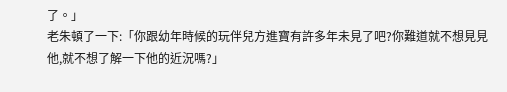了。」
老朱頓了一下:「你跟幼年時候的玩伴兒方進寶有許多年未見了吧?你難道就不想見見他,就不想了解一下他的近況嗎?」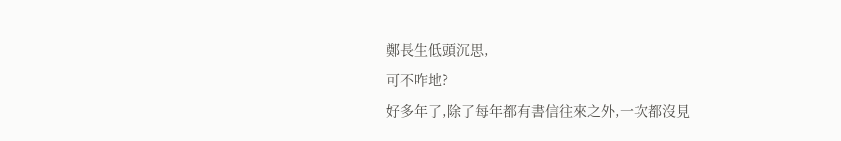鄭長生低頭沉思,
可不咋地?
好多年了,除了每年都有書信往來之外,一次都沒見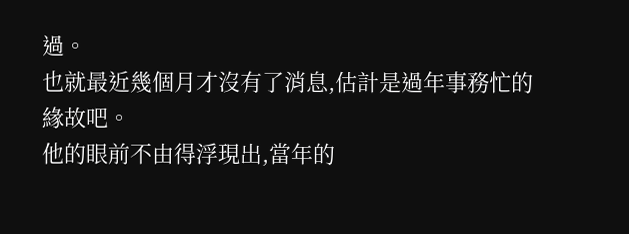過。
也就最近幾個月才沒有了消息,估計是過年事務忙的緣故吧。
他的眼前不由得浮現出,當年的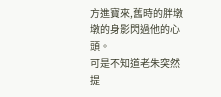方進寶來,舊時的胖墩墩的身影閃過他的心頭。
可是不知道老朱突然提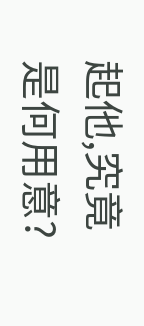起他,究竟是何用意?